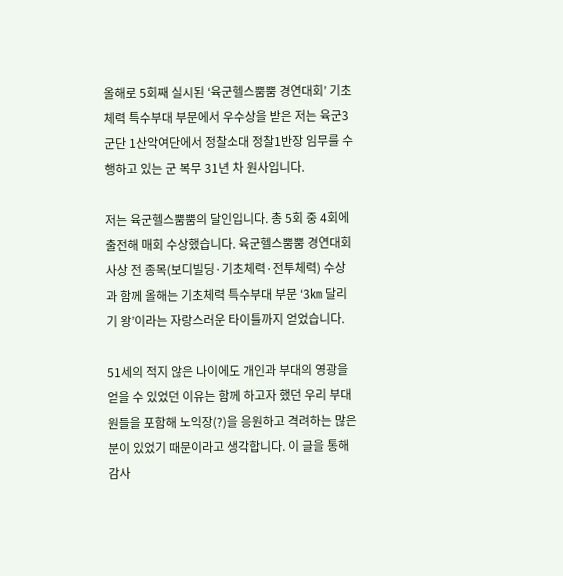올해로 5회째 실시된 ‘육군헬스뿜뿜 경연대회’ 기초체력 특수부대 부문에서 우수상을 받은 저는 육군3군단 1산악여단에서 정찰소대 정찰1반장 임무를 수행하고 있는 군 복무 31년 차 원사입니다.

저는 육군헬스뿜뿜의 달인입니다. 총 5회 중 4회에 출전해 매회 수상했습니다. 육군헬스뿜뿜 경연대회 사상 전 종목(보디빌딩·기초체력·전투체력) 수상과 함께 올해는 기초체력 특수부대 부문 ‘3㎞ 달리기 왕’이라는 자랑스러운 타이틀까지 얻었습니다.

51세의 적지 않은 나이에도 개인과 부대의 영광을 얻을 수 있었던 이유는 함께 하고자 했던 우리 부대원들을 포함해 노익장(?)을 응원하고 격려하는 많은 분이 있었기 때문이라고 생각합니다. 이 글을 통해 감사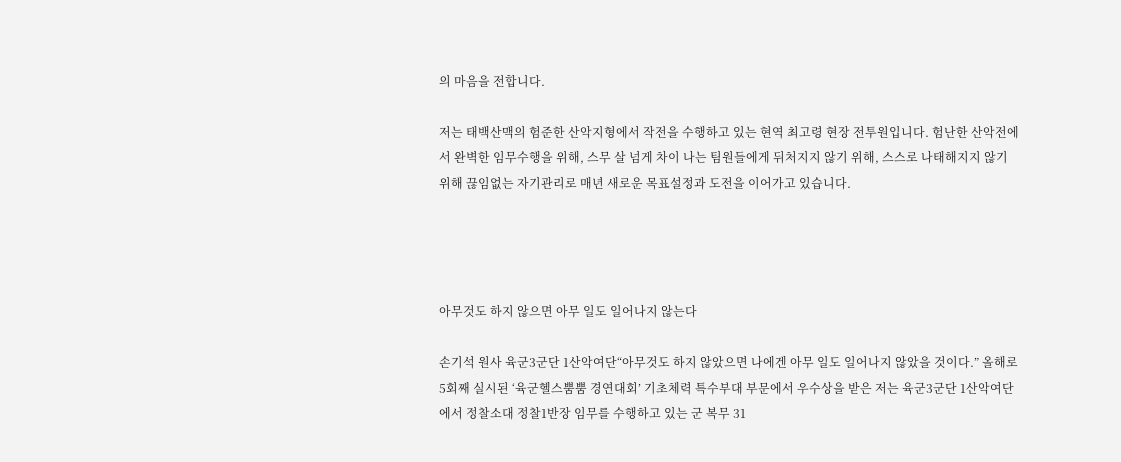의 마음을 전합니다.

저는 태백산맥의 험준한 산악지형에서 작전을 수행하고 있는 현역 최고령 현장 전투원입니다. 험난한 산악전에서 완벽한 임무수행을 위해, 스무 살 넘게 차이 나는 팀원들에게 뒤처지지 않기 위해, 스스로 나태해지지 않기 위해 끊임없는 자기관리로 매년 새로운 목표설정과 도전을 이어가고 있습니다.




아무것도 하지 않으면 아무 일도 일어나지 않는다

손기석 원사 육군3군단 1산악여단“아무것도 하지 않았으면 나에겐 아무 일도 일어나지 않았을 것이다.” 올해로 5회째 실시된 ‘육군헬스뿜뿜 경연대회’ 기초체력 특수부대 부문에서 우수상을 받은 저는 육군3군단 1산악여단에서 정찰소대 정찰1반장 임무를 수행하고 있는 군 복무 31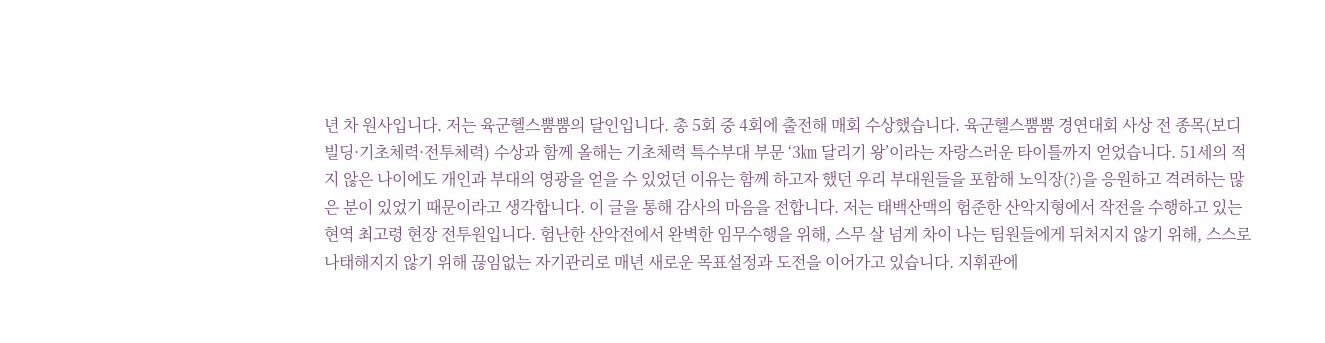년 차 원사입니다. 저는 육군헬스뿜뿜의 달인입니다. 총 5회 중 4회에 출전해 매회 수상했습니다. 육군헬스뿜뿜 경연대회 사상 전 종목(보디빌딩·기초체력·전투체력) 수상과 함께 올해는 기초체력 특수부대 부문 ‘3㎞ 달리기 왕’이라는 자랑스러운 타이틀까지 얻었습니다. 51세의 적지 않은 나이에도 개인과 부대의 영광을 얻을 수 있었던 이유는 함께 하고자 했던 우리 부대원들을 포함해 노익장(?)을 응원하고 격려하는 많은 분이 있었기 때문이라고 생각합니다. 이 글을 통해 감사의 마음을 전합니다. 저는 태백산맥의 험준한 산악지형에서 작전을 수행하고 있는 현역 최고령 현장 전투원입니다. 험난한 산악전에서 완벽한 임무수행을 위해, 스무 살 넘게 차이 나는 팀원들에게 뒤처지지 않기 위해, 스스로 나태해지지 않기 위해 끊임없는 자기관리로 매년 새로운 목표설정과 도전을 이어가고 있습니다. 지휘관에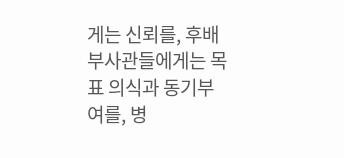게는 신뢰를, 후배 부사관들에게는 목표 의식과 동기부여를, 병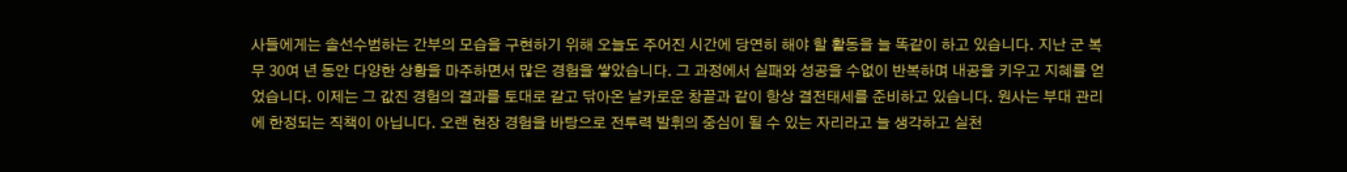사들에게는 솔선수범하는 간부의 모습을 구현하기 위해 오늘도 주어진 시간에 당연히 해야 할 활동을 늘 똑같이 하고 있습니다. 지난 군 복무 30여 년 동안 다양한 상황을 마주하면서 많은 경험을 쌓았습니다. 그 과정에서 실패와 성공을 수없이 반복하며 내공을 키우고 지혜를 얻었습니다. 이제는 그 값진 경험의 결과를 토대로 갈고 닦아온 날카로운 창끝과 같이 항상 결전태세를 준비하고 있습니다. 원사는 부대 관리에 한정되는 직책이 아닙니다. 오랜 현장 경험을 바탕으로 전투력 발휘의 중심이 될 수 있는 자리라고 늘 생각하고 실천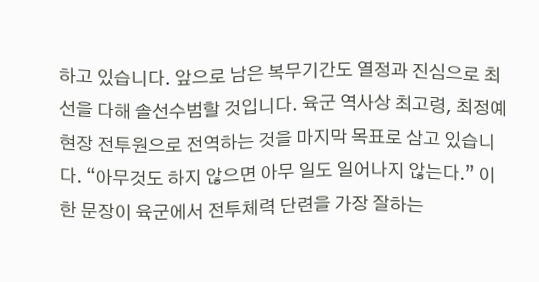하고 있습니다. 앞으로 남은 복무기간도 열정과 진심으로 최선을 다해 솔선수범할 것입니다. 육군 역사상 최고령, 최정예 현장 전투원으로 전역하는 것을 마지막 목표로 삼고 있습니다. “아무것도 하지 않으면 아무 일도 일어나지 않는다.” 이 한 문장이 육군에서 전투체력 단련을 가장 잘하는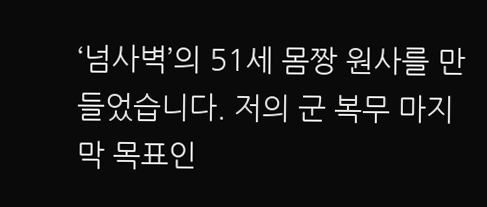‘넘사벽’의 51세 몸짱 원사를 만들었습니다. 저의 군 복무 마지막 목표인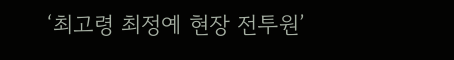‘최고령 최정예 현장 전투원’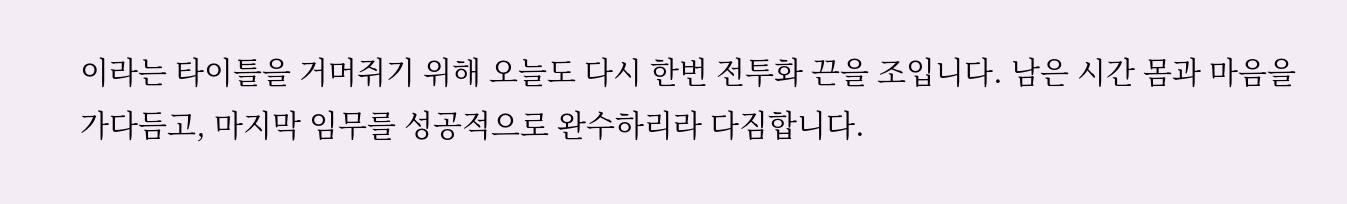이라는 타이틀을 거머쥐기 위해 오늘도 다시 한번 전투화 끈을 조입니다. 남은 시간 몸과 마음을 가다듬고, 마지막 임무를 성공적으로 완수하리라 다짐합니다.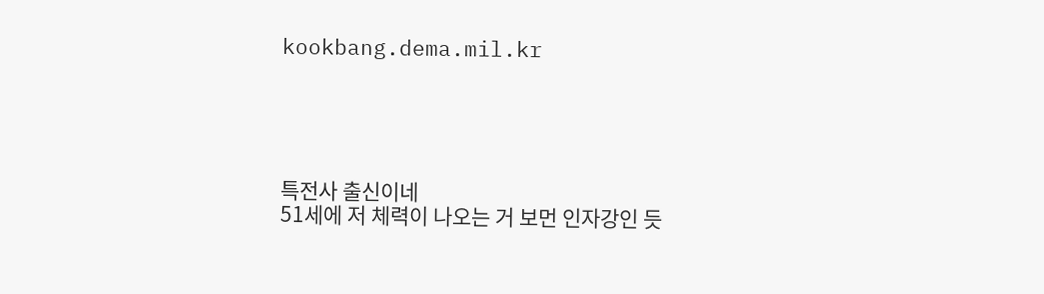kookbang.dema.mil.kr





특전사 출신이네
51세에 저 체력이 나오는 거 보먼 인자강인 듯